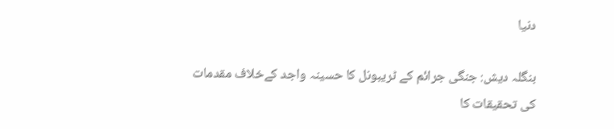دنیا

بنگلہ دیش: جنگی جرائم کے ٹریبونل کا حسینہ واجد کےخلاف مقدمات کی تحقیقات کا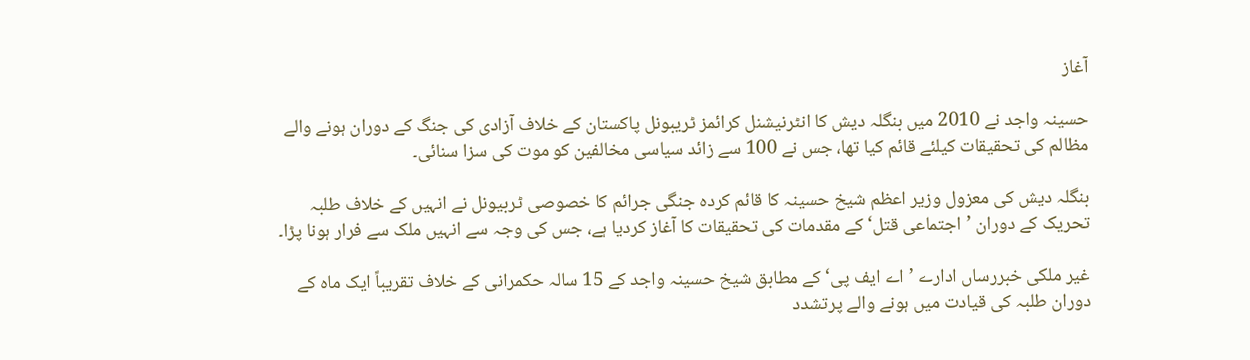آغاز

حسینہ واجد نے 2010 میں بنگلہ دیش کا انٹرنیشنل کرائمز ٹریبونل پاکستان کے خلاف آزادی کی جنگ کے دوران ہونے والے مظالم کی تحقیقات کیلئے قائم کیا تھا، جس نے 100 سے زائد سیاسی مخالفین کو موت کی سزا سنائی۔

بنگلہ دیش کی معزول وزیر اعظم شیخ حسینہ کا قائم کردہ جنگی جرائم کا خصوصی ٹربیونل نے انہیں کے خلاف طلبہ تحریک کے دوران ’اجتماعی قتل‘ کے مقدمات کی تحقیقات کا آغاز کردیا ہے، جس کی وجہ سے انہیں ملک سے فرار ہونا پڑا۔

غیر ملکی خبررساں ادارے ’اے ایف پی‘ کے مطابق شیخ حسینہ واجد کے 15 سالہ حکمرانی کے خلاف تقریباً ایک ماہ کے دوران طلبہ کی قیادت میں ہونے والے پرتشدد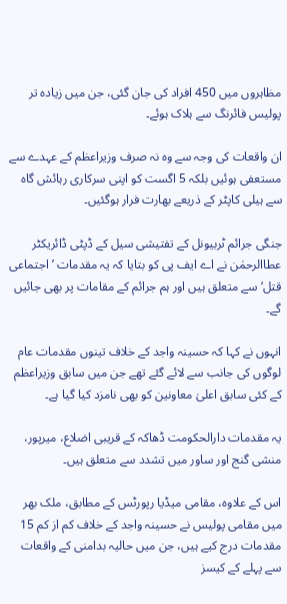مظاہروں میں 450 افراد کی جان گئی، جن میں زیادہ تر پولیس فائرنگ سے ہلاک ہوئے۔

ان واقعات کی وجہ سے وہ نہ صرف وزیراعظم کے عہدے سے مستعفی ہوئیں بلکہ 5 اگست کو اپنی سرکاری رہائش گاہ سے ہیلی کاپٹر کے ذریعے بھارت فرار ہوگئیں۔

جنگی جرائم ٹربیونل کے تفتیشی سیل کے ڈپٹی ڈائریکٹر عطاالرحمٰن نے اے ایف پی کو بتایا کہ یہ مقدمات ’اجتماعی قتل‘ سے متعلق ہیں اور ہم جرائم کے مقامات پر بھی جائیں گے۔

انہوں نے کہا کہ حسینہ واجد کے خلاف تینوں مقدمات عام لوگوں کی جانب سے لائے گئے تھے جن میں سابق وزیراعظم کے کئی سابق اعلیٰ معاونین کو بھی نامزد کیا گیا ہے۔

یہ مقدمات دارالحکومت ڈھاکہ کے قریبی اضلاع، میرپور، منشی گنج اور ساور میں تشدد سے متعلق ہیں۔

اس کے علاوہ، مقامی میڈیا رپورٹس کے مطابق، ملک بھر میں مقامی پولیس نے حسینہ واجد کے خلاف کم از کم 15 مقدمات درج کیے ہیں، جن میں حالیہ بدامنی کے واقعات سے پہلے کے کیسز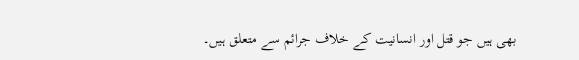بھی ہیں جو قتل اور انسانیت کے خلاف جرائم سے متعلق ہیں۔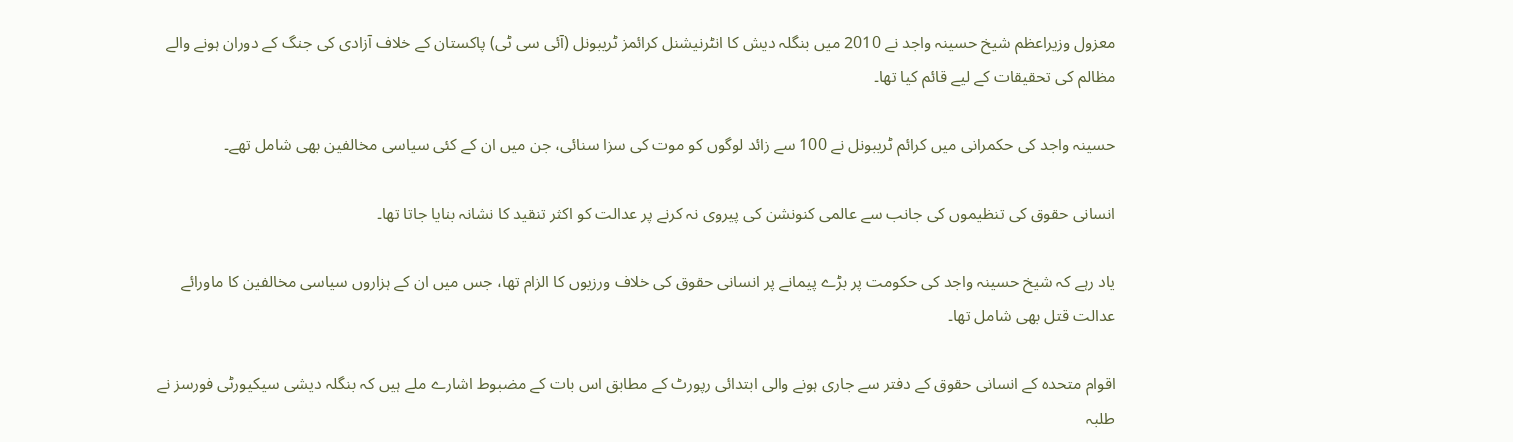معزول وزیراعظم شیخ حسینہ واجد نے 2010 میں بنگلہ دیش کا انٹرنیشنل کرائمز ٹریبونل (آئی سی ٹی) پاکستان کے خلاف آزادی کی جنگ کے دوران ہونے والے مظالم کی تحقیقات کے لیے قائم کیا تھا۔

حسینہ واجد کی حکمرانی میں کرائم ٹریبونل نے 100 سے زائد لوگوں کو موت کی سزا سنائی، جن میں ان کے کئی سیاسی مخالفین بھی شامل تھے۔

انسانی حقوق کی تنظیموں کی جانب سے عالمی کنونشن کی پیروی نہ کرنے پر عدالت کو اکثر تنقید کا نشانہ بنایا جاتا تھا۔

یاد رہے کہ شیخ حسینہ واجد کی حکومت پر بڑے پیمانے پر انسانی حقوق کی خلاف ورزیوں کا الزام تھا، جس میں ان کے ہزاروں سیاسی مخالفین کا ماورائے عدالت قتل بھی شامل تھا۔

اقوام متحدہ کے انسانی حقوق کے دفتر سے جاری ہونے والی ابتدائی رپورٹ کے مطابق اس بات کے مضبوط اشارے ملے ہیں کہ بنگلہ دیشی سیکیورٹی فورسز نے طلبہ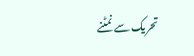تحریک سے نمٹنے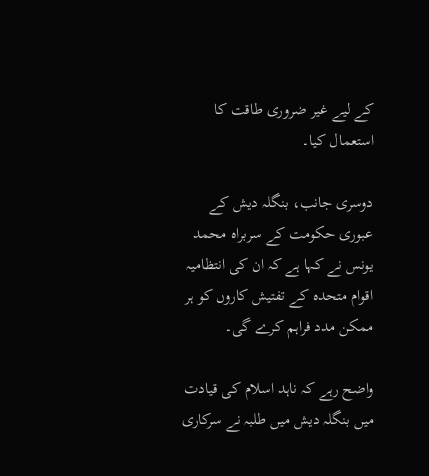کے لیے غیر ضروری طاقت کا استعمال کیا۔

دوسری جانب، بنگلہ دیش کے عبوری حکومت کے سربراہ محمد یونس نے کہا ہے کہ ان کی انتظامیہ اقوام متحدہ کے تفتیش کاروں کو ہر ممکن مدد فراہم کرے گی۔

واضح رہے کہ ناہد اسلام کی قیادت میں بنگلہ دیش میں طلبہ نے سرکاری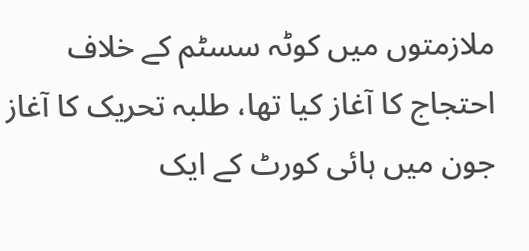ملازمتوں میں کوٹہ سسٹم کے خلاف احتجاج کا آغاز کیا تھا، طلبہ تحریک کا آغاز جون میں ہائی کورٹ کے ایک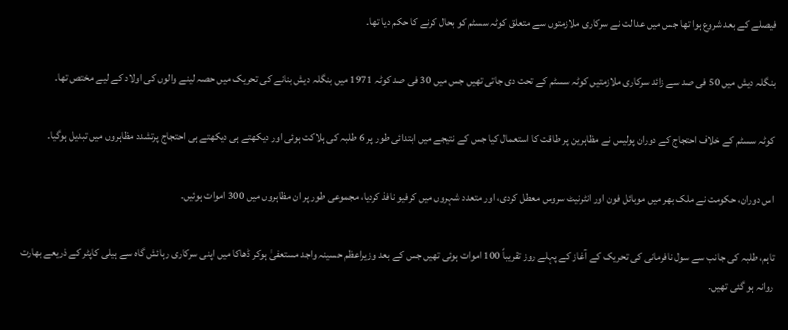فیصلے کے بعد شروع ہوا تھا جس میں عدالت نے سرکاری ملازمتوں سے متعلق کوٹہ سسٹم کو بحال کرنے کا حکم دیا تھا۔

بنگلہ دیش میں 50 فی صد سے زائد سرکاری ملازمتیں کوٹہ سسٹم کے تحت دی جاتی تھیں جس میں 30 فی صد کوٹہ 1971 میں بنگلہ دیش بنانے کی تحریک میں حصہ لینے والوں کی اولاد کے لیے مختص تھا۔

کوٹہ سسٹم کے خلاف احتجاج کے دوران پولیس نے مظاہرین پر طاقت کا استعمال کیا جس کے نتیجے میں ابتدائی طور پر 6 طلبہ کی ہلاکت ہوئی اور دیکھتے ہی دیکھتے ہی احتجاج پرتشدد مظاہروں میں تبدیل ہوگیا۔

اس دوران، حکومت نے ملک بھر میں موبائل فون اور انٹرنیٹ سروس معطل کردی، اور متعدد شہروں میں کرفیو نافذ کردیا، مجموعی طور پر ان مظاہروں میں 300 اموات ہوئیں۔

تاہم، طلبہ کی جانب سے سول نافرمانی کی تحریک کے آغاز کے پہلے روز تقریباً 100 اموات ہوئی تھیں جس کے بعد وزیراعظم حسینہ واجد مستعفیٰ ہوکر ڈھاکا میں اپنی سرکاری رہائش گاہ سے ہیلی کاپٹر کے ذریعے بھارت روانہ ہو گئی تھیں۔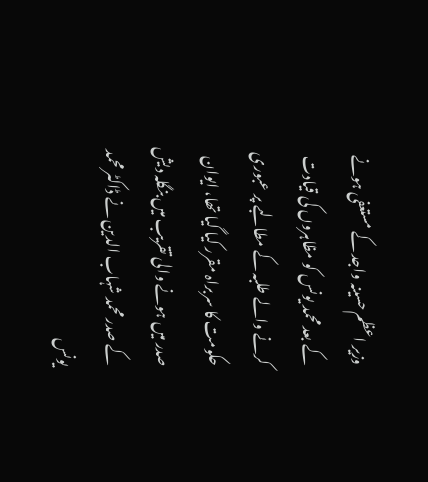وزیر اعظم حسینہ واجد کے مستعفی ہونے کے بعد محمد یونس کو مظاہروں کی قیادت کرنے والے طلبہ کے مطالبے پر عبوری حکومت کا سربراہ مقرر کیا گیا تھا، ایوان صدر میں ہونے والی تقریب میں بنگلہ دیش کے صدر محمد شہاب الدین نے ڈاکٹر محمد یونس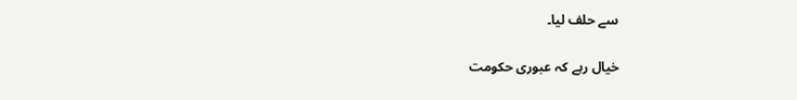سے حلف لیا۔

خیال رہے کہ عبوری حکومت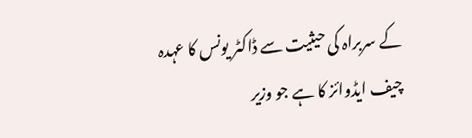کے سربراہ کی حیثیت سے ڈاکٹر یونس کا عہدہ چیف ایڈوائز کا ہے جو وزیر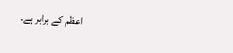اعظم کے برابر ہے۔